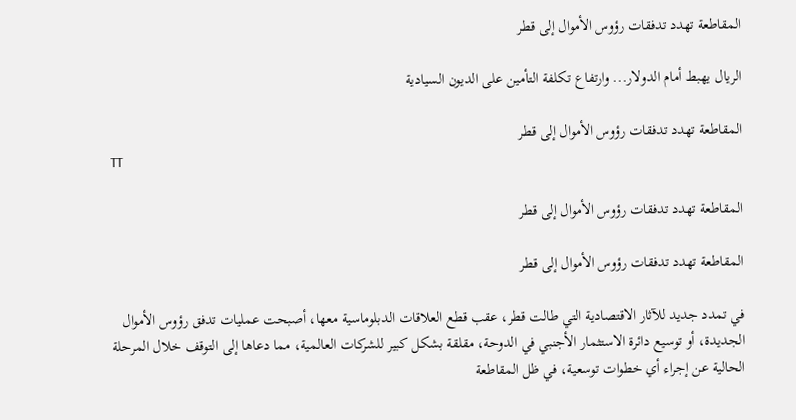المقاطعة تهدد تدفقات رؤوس الأموال إلى قطر

الريال يهبط أمام الدولار... وارتفاع تكلفة التأمين على الديون السيادية

المقاطعة تهدد تدفقات رؤوس الأموال إلى قطر
TT

المقاطعة تهدد تدفقات رؤوس الأموال إلى قطر

المقاطعة تهدد تدفقات رؤوس الأموال إلى قطر

في تمدد جديد للآثار الاقتصادية التي طالت قطر، عقب قطع العلاقات الدبلوماسية معها، أصبحت عمليات تدفق رؤوس الأموال الجديدة، أو توسيع دائرة الاستثمار الأجنبي في الدوحة، مقلقة بشكل كبير للشركات العالمية، مما دعاها إلى التوقف خلال المرحلة الحالية عن إجراء أي خطوات توسعية، في ظل المقاطعة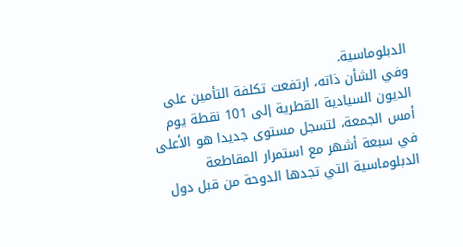الدبلوماسية.
وفي الشأن ذاته، ارتفعت تكلفة التأمين على الديون السيادية القطرية إلى 101 نقطة يوم أمس الجمعة، لتسجل مستوى جديدا هو الأعلى في سبعة أشهر مع استمرار المقاطعة الدبلوماسية التي تجدها الدوحة من قبل دول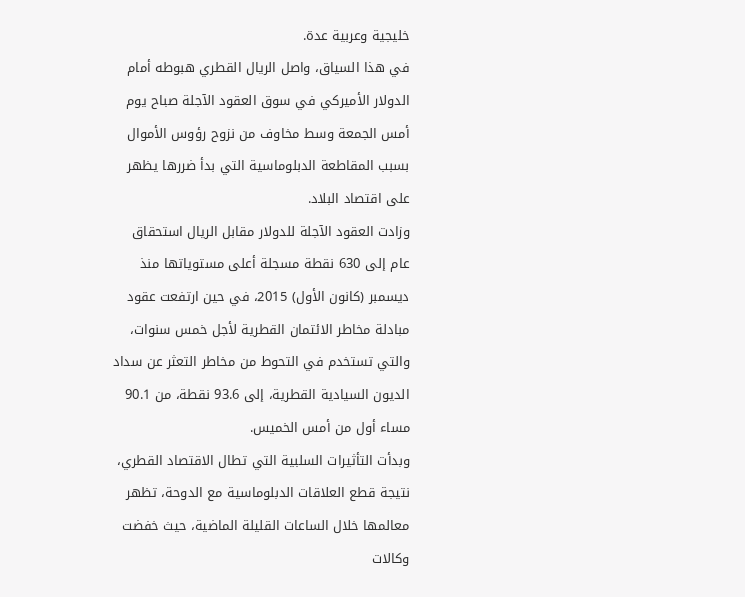خليجية وعربية عدة.
في هذا السياق، واصل الريال القطري هبوطه أمام الدولار الأميركي في سوق العقود الآجلة صباح يوم أمس الجمعة وسط مخاوف من نزوح رؤوس الأموال بسبب المقاطعة الدبلوماسية التي بدأ ضررها يظهر على اقتصاد البلاد.
وزادت العقود الآجلة للدولار مقابل الريال استحقاق عام إلى 630 نقطة مسجلة أعلى مستوياتها منذ ديسمبر (كانون الأول) 2015، في حين ارتفعت عقود مبادلة مخاطر الائتمان القطرية لأجل خمس سنوات، والتي تستخدم في التحوط من مخاطر التعثر عن سداد الديون السيادية القطرية، إلى 93.6 نقطة، من 90.1 مساء أول من أمس الخميس.
وبدأت التأثيرات السلبية التي تطال الاقتصاد القطري، نتيجة قطع العلاقات الدبلوماسية مع الدوحة، تظهر معالمها خلال الساعات القليلة الماضية، حيث خفضت وكالات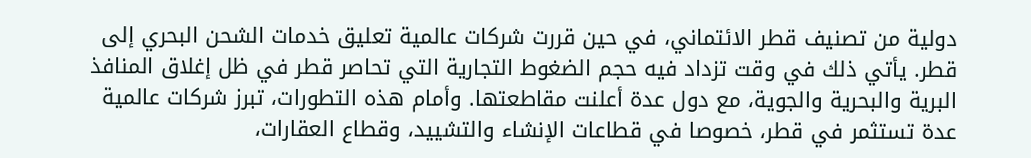دولية من تصنيف قطر الائتماني، في حين قررت شركات عالمية تعليق خدمات الشحن البحري إلى قطر. يأتي ذلك في وقت تزداد فيه حجم الضغوط التجارية التي تحاصر قطر في ظل إغلاق المنافذ البرية والبحرية والجوية، مع دول عدة أعلنت مقاطعتها. وأمام هذه التطورات، تبرز شركات عالمية عدة تستثمر في قطر، خصوصا في قطاعات الإنشاء والتشييد، وقطاع العقارات،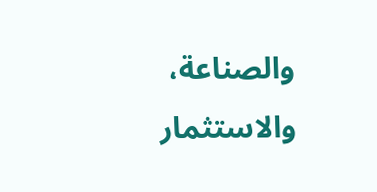والصناعة، والاستثمار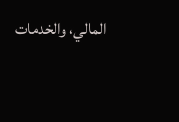المالي، والخدمات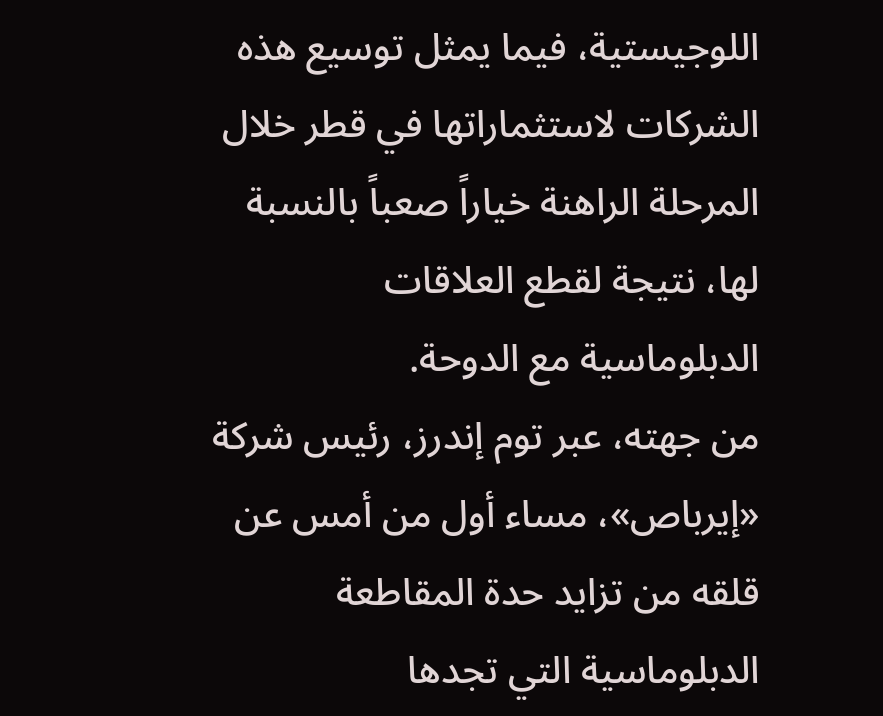اللوجيستية، فيما يمثل توسيع هذه الشركات لاستثماراتها في قطر خلال المرحلة الراهنة خياراً صعباً بالنسبة لها، نتيجة لقطع العلاقات الدبلوماسية مع الدوحة.
من جهته، عبر توم إندرز، رئيس شركة «إيرباص»، مساء أول من أمس عن قلقه من تزايد حدة المقاطعة الدبلوماسية التي تجدها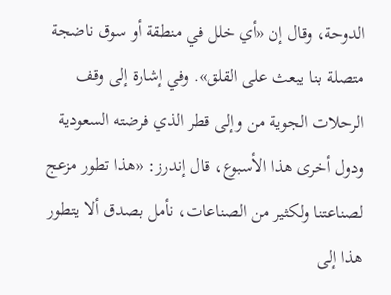الدوحة، وقال إن «أي خلل في منطقة أو سوق ناضجة متصلة بنا يبعث على القلق». وفي إشارة إلى وقف الرحلات الجوية من وإلى قطر الذي فرضته السعودية ودول أخرى هذا الأسبوع، قال إندرز: «هذا تطور مزعج لصناعتنا ولكثير من الصناعات، نأمل بصدق ألا يتطور هذا إلى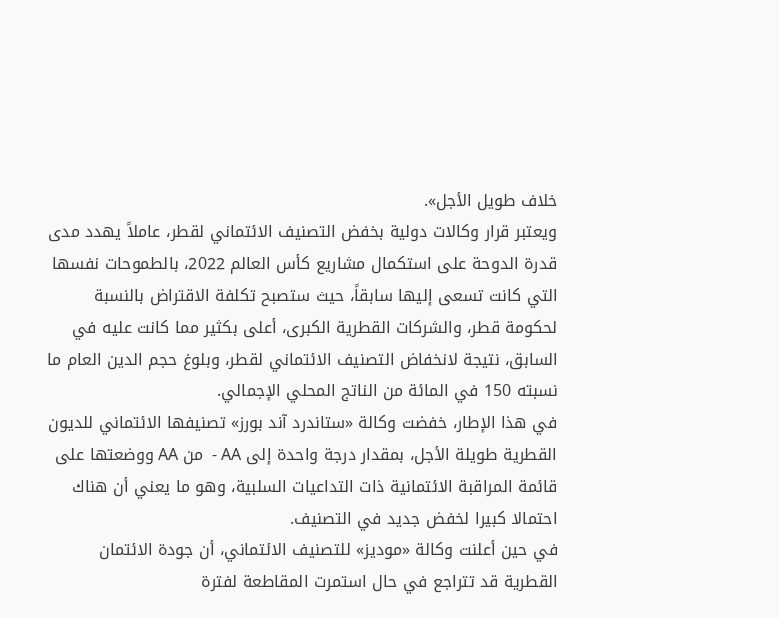خلاف طويل الأجل».
ويعتبر قرار وكالات دولية بخفض التصنيف الائتماني لقطر، عاملاً يهدد مدى قدرة الدوحة على استكمال مشاريع كأس العالم 2022، بالطموحات نفسها التي كانت تسعى إليها سابقاً، حيث ستصبح تكلفة الاقتراض بالنسبة لحكومة قطر، والشركات القطرية الكبرى، أعلى بكثير مما كانت عليه في السابق، نتيجة لانخفاض التصنيف الائتماني لقطر، وبلوغ حجم الدين العام ما نسبته 150 في المائة من الناتج المحلي الإجمالي.
في هذا الإطار، خفضت وكالة «ستاندرد آند بورز» تصنيفها الائتماني للديون القطرية طويلة الأجل، بمقدار درجة واحدة إلى AA -  من AA ووضعتها على قائمة المراقبة الائتمانية ذات التداعيات السلبية، وهو ما يعني أن هناك احتمالا كبيرا لخفض جديد في التصنيف.
في حين أعلنت وكالة «موديز» للتصنيف الائتماني، أن جودة الائتمان القطرية قد تتراجع في حال استمرت المقاطعة لفترة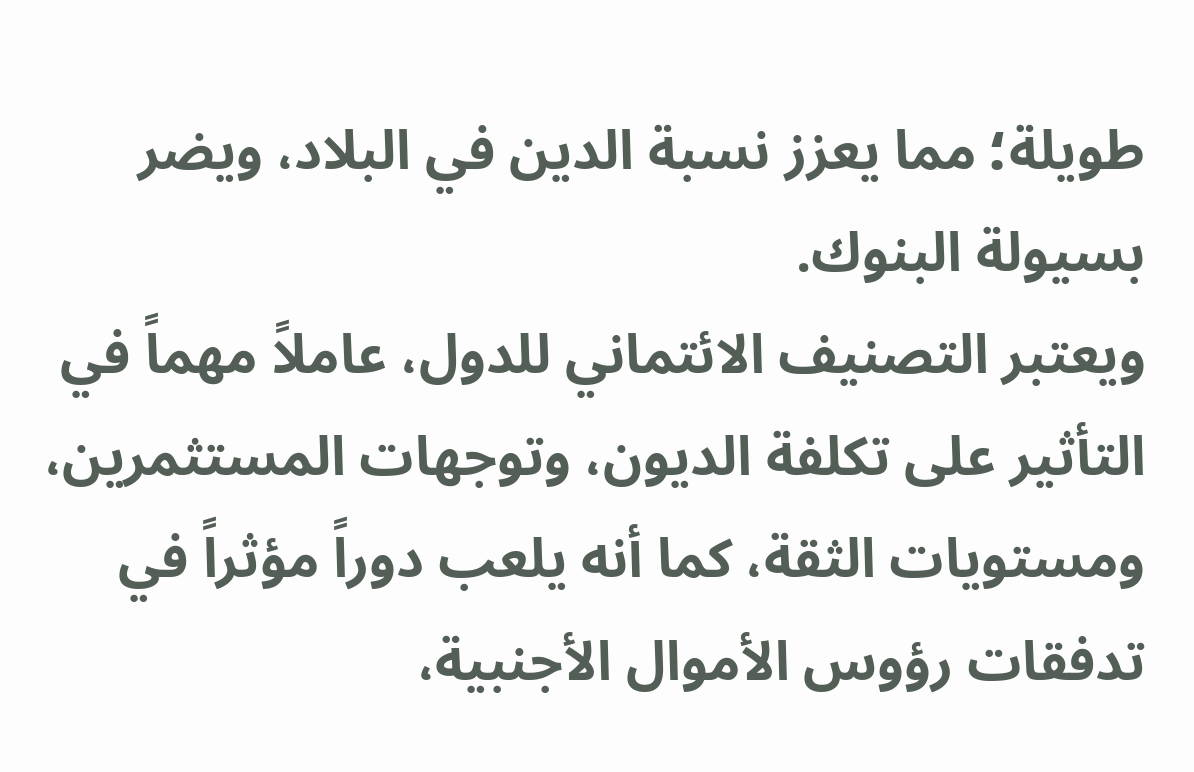طويلة؛ مما يعزز نسبة الدين في البلاد، ويضر بسيولة البنوك.
ويعتبر التصنيف الائتماني للدول، عاملاً مهماً في التأثير على تكلفة الديون، وتوجهات المستثمرين، ومستويات الثقة، كما أنه يلعب دوراً مؤثراً في تدفقات رؤوس الأموال الأجنبية،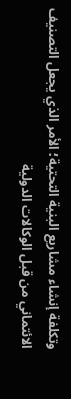وتكلفة إنشاء مشاريع البنية التحتية؛ الأمر الذي يجعل التصنيف الائتماني من قبل الوكالات الدولية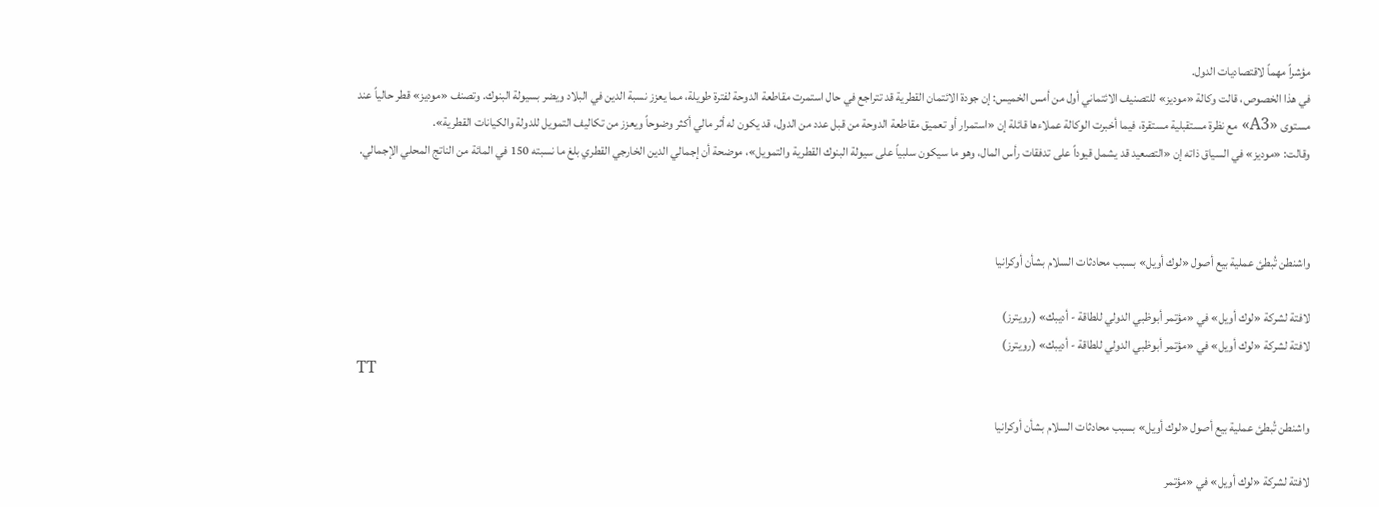مؤشراً مهماً لاقتصاديات الدول.
في هذا الخصوص، قالت وكالة «موديز» للتصنيف الائتماني أول من أمس الخميس: إن جودة الائتمان القطرية قد تتراجع في حال استمرت مقاطعة الدوحة لفترة طويلة، مما يعزز نسبة الدين في البلاد ويضر بسيولة البنوك. وتصنف «موديز» قطر حالياً عند مستوى «A3» مع نظرة مستقبلية مستقرة، فيما أخبرت الوكالة عملاءها قائلة إن «استمرار أو تعميق مقاطعة الدوحة من قبل عدد من الدول، قد يكون له أثر مالي أكثر وضوحاً ويعزز من تكاليف التمويل للدولة والكيانات القطرية».
وقالت: «موديز» في السياق ذاته إن «التصعيد قد يشمل قيوداً على تدفقات رأس المال، وهو ما سيكون سلبياً على سيولة البنوك القطرية والتمويل»، موضحة أن إجمالي الدين الخارجي القطري بلغ ما نسبته 150 في المائة من الناتج المحلي الإجمالي.



واشنطن تُبطئ عملية بيع أصول «لوك أويل» بسبب محادثات السلام بشأن أوكرانيا

لافتة لشركة «لوك أويل» في «مؤتمر أبوظبي الدولي للطاقة - أديبك» (رويترز)
لافتة لشركة «لوك أويل» في «مؤتمر أبوظبي الدولي للطاقة - أديبك» (رويترز)
TT

واشنطن تُبطئ عملية بيع أصول «لوك أويل» بسبب محادثات السلام بشأن أوكرانيا

لافتة لشركة «لوك أويل» في «مؤتمر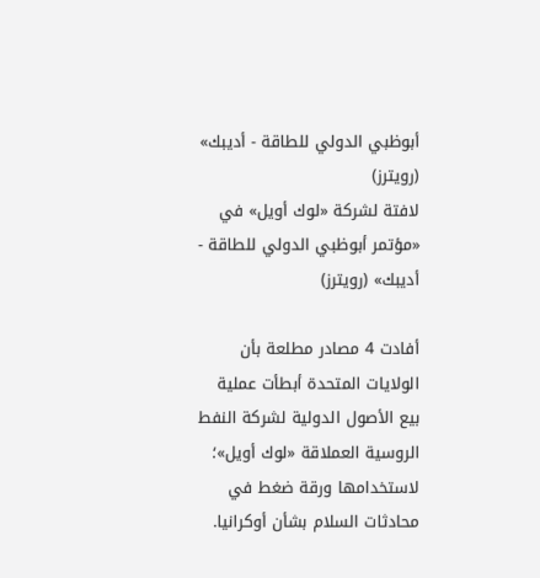أبوظبي الدولي للطاقة - أديبك» (رويترز)
لافتة لشركة «لوك أويل» في «مؤتمر أبوظبي الدولي للطاقة - أديبك» (رويترز)

أفادت 4 مصادر مطلعة بأن الولايات المتحدة أبطأت عملية بيع الأصول الدولية لشركة النفط الروسية العملاقة «لوك أويل»؛ لاستخدامها ورقة ضغط في محادثات السلام بشأن أوكرانيا.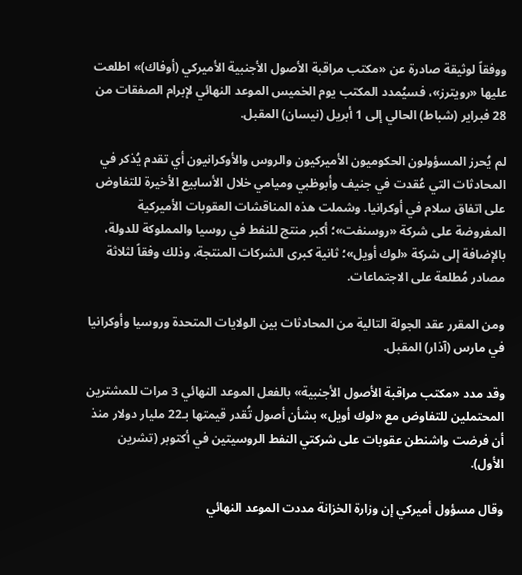ووفقاً لوثيقة صادرة عن «مكتب مراقبة الأصول الأجنبية الأميركي (أوفاك)» اطلعت عليها «رويترز»، فسيُمدد المكتب يوم الخميس الموعد النهائي لإبرام الصفقات من 28 فبراير (شباط) الحالي إلى 1 أبريل (نيسان) المقبل.

لم يُحرز المسؤولون الحكوميون الأميركيون والروس والأوكرانيون أي تقدم يُذكر في المحادثات التي عُقدت في جنيف وأبوظبي وميامي خلال الأسابيع الأخيرة للتفاوض على اتفاق سلام في أوكرانيا. وشملت هذه المناقشات العقوبات الأميركية المفروضة على شركة «روسنفت»؛ أكبر منتج للنفط في روسيا والمملوكة للدولة، بالإضافة إلى شركة «لوك أويل»؛ ثانية كبرى الشركات المنتجة، وذلك وفقاً لثلاثة مصادر مُطلعة على الاجتماعات.

ومن المقرر عقد الجولة التالية من المحادثات بين الولايات المتحدة وروسيا وأوكرانيا في مارس (آذار) المقبل.

وقد مدد «مكتب مراقبة الأصول الأجنبية» بالفعل الموعد النهائي 3 مرات للمشترين المحتملين للتفاوض مع «لوك أويل» بشأن أصول تُقدر قيمتها بـ22 مليار دولار منذ أن فرضت واشنطن عقوبات على شركتي النفط الروسيتين في أكتوبر (تشرين الأول).

وقال مسؤول أميركي إن وزارة الخزانة مددت الموعد النهائي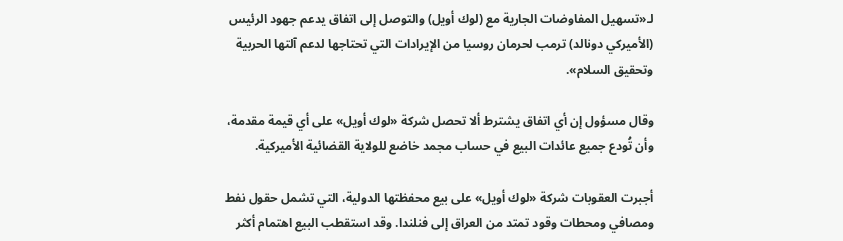لـ«تسهيل المفاوضات الجارية مع (لوك أويل) والتوصل إلى اتفاق يدعم جهود الرئيس (الأميركي دونالد) ترمب لحرمان روسيا من الإيرادات التي تحتاجها لدعم آلتها الحربية وتحقيق السلام».

وقال مسؤول إن أي اتفاق يشترط ألا تحصل شركة «لوك أويل» على أي قيمة مقدمة، وأن تُودع جميع عائدات البيع في حساب مجمد خاضع للولاية القضائية الأميركية.

أجبرت العقوبات شركة «لوك أويل» على بيع محفظتها الدولية، التي تشمل حقول نفط ومصافي ومحطات وقود تمتد من العراق إلى فنلندا. وقد استقطب البيع اهتمام أكثر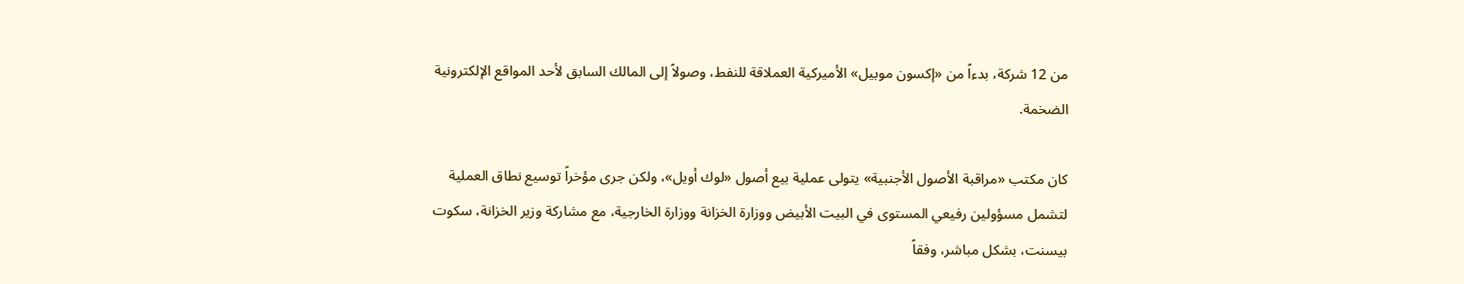من 12 شركة، بدءاً من «إكسون موبيل» الأميركية العملاقة للنفط، وصولاً إلى المالك السابق لأحد المواقع الإلكترونية الضخمة.

كان مكتب «مراقبة الأصول الأجنبية» يتولى عملية بيع أصول «لوك أويل»، ولكن جرى مؤخراً توسيع نطاق العملية لتشمل مسؤولين رفيعي المستوى في البيت الأبيض ووزارة الخزانة ووزارة الخارجية، مع مشاركة وزير الخزانة، سكوت بيسنت، بشكل مباشر، وفقاً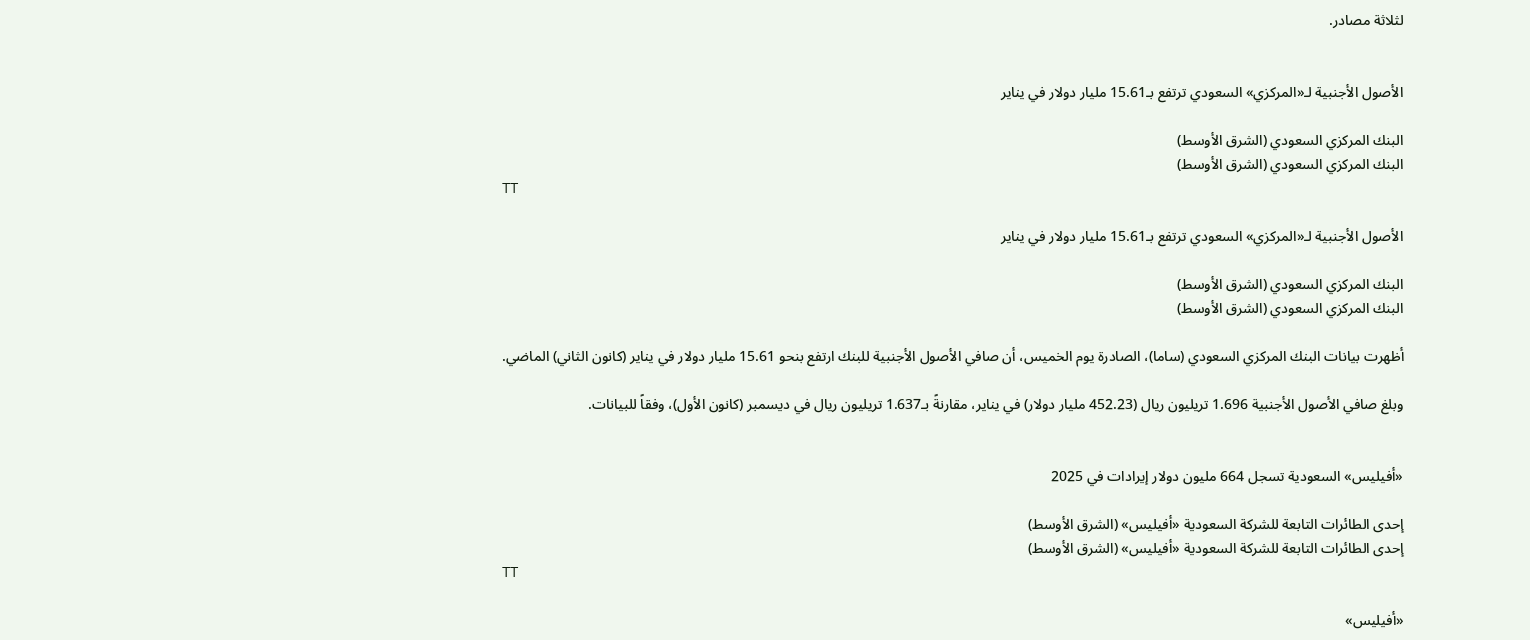لثلاثة مصادر.


الأصول الأجنبية لـ«المركزي» السعودي ترتفع بـ15.61 مليار دولار في يناير

البنك المركزي السعودي (الشرق الأوسط)
البنك المركزي السعودي (الشرق الأوسط)
TT

الأصول الأجنبية لـ«المركزي» السعودي ترتفع بـ15.61 مليار دولار في يناير

البنك المركزي السعودي (الشرق الأوسط)
البنك المركزي السعودي (الشرق الأوسط)

أظهرت بيانات البنك المركزي السعودي (ساما)، الصادرة يوم الخميس، أن صافي الأصول الأجنبية للبنك ارتفع بنحو 15.61 مليار دولار في يناير (كانون الثاني) الماضي.

وبلغ صافي الأصول الأجنبية 1.696 تريليون ريال (452.23 مليار دولار) في يناير، مقارنةً بـ1.637 تريليون ريال في ديسمبر (كانون الأول)، وفقاً للبيانات.


«أفيليس» السعودية تسجل 664 مليون دولار إيرادات في 2025

إحدى الطائرات التابعة للشركة السعودية «أفيليس» (الشرق الأوسط)
إحدى الطائرات التابعة للشركة السعودية «أفيليس» (الشرق الأوسط)
TT

«أفيليس»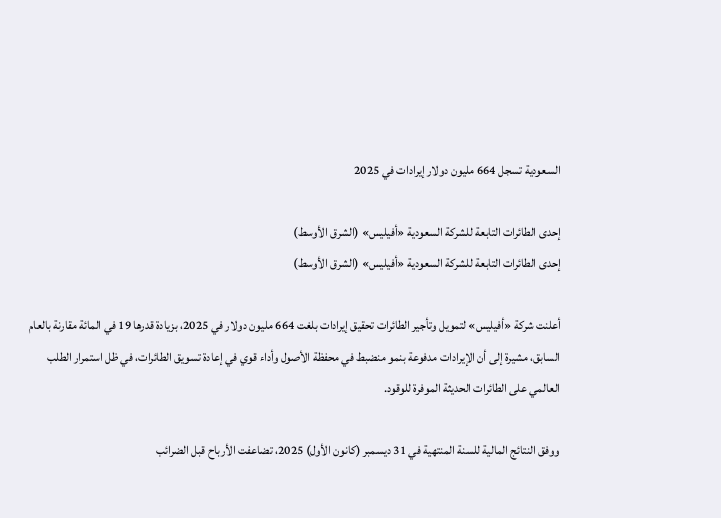السعودية تسجل 664 مليون دولار إيرادات في 2025

إحدى الطائرات التابعة للشركة السعودية «أفيليس» (الشرق الأوسط)
إحدى الطائرات التابعة للشركة السعودية «أفيليس» (الشرق الأوسط)

أعلنت شركة «أفيليس» لتمويل وتأجير الطائرات تحقيق إيرادات بلغت 664 مليون دولار في 2025، بزيادة قدرها 19 في المائة مقارنة بالعام السابق، مشيرة إلى أن الإيرادات مدفوعة بنمو منضبط في محفظة الأصول وأداء قوي في إعادة تسويق الطائرات، في ظل استمرار الطلب العالمي على الطائرات الحديثة الموفرة للوقود.

ووفق النتائج المالية للسنة المنتهية في 31 ديسمبر (كانون الأول) 2025، تضاعفت الأرباح قبل الضرائب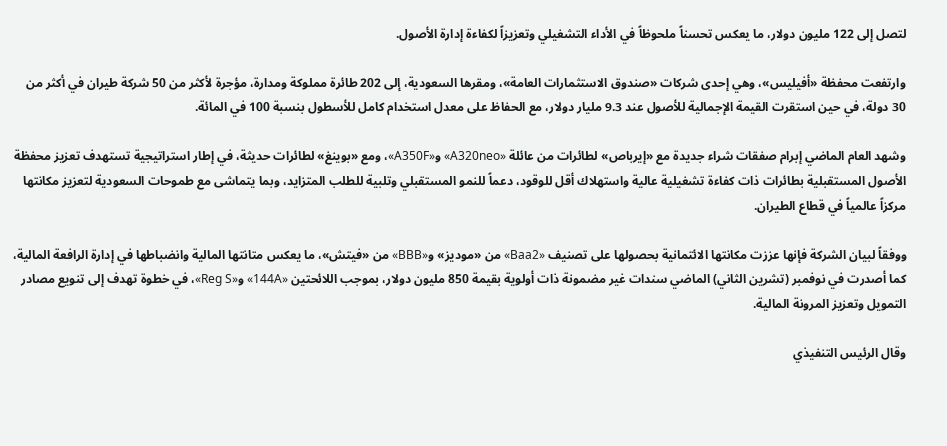لتصل إلى 122 مليون دولار، ما يعكس تحسناً ملحوظاً في الأداء التشغيلي وتعزيزاً لكفاءة إدارة الأصول.

وارتفعت محفظة «أفيليس»، وهي إحدى شركات «صندوق الاستثمارات العامة»، ومقرها السعودية، إلى 202 طائرة مملوكة ومدارة، مؤجرة لأكثر من 50 شركة طيران في أكثر من 30 دولة، في حين استقرت القيمة الإجمالية للأصول عند 9.3 مليار دولار، مع الحفاظ على معدل استخدام كامل للأسطول بنسبة 100 في المائة.

وشهد العام الماضي إبرام صفقات شراء جديدة مع «إيرباص» لطائرات من عائلة «A320neo» و«A350F»، ومع «بوينغ» لطائرات حديثة، في إطار استراتيجية تستهدف تعزيز محفظة الأصول المستقبلية بطائرات ذات كفاءة تشغيلية عالية واستهلاك أقل للوقود، دعماً للنمو المستقبلي وتلبية للطلب المتزايد، وبما يتماشى مع طموحات السعودية لتعزيز مكانتها مركزاً عالمياً في قطاع الطيران.

ووفقاً لبيان الشركة فإنها عززت مكانتها الائتمانية بحصولها على تصنيف «Baa2» من «موديز» و«BBB» من «فيتش»، ما يعكس متانتها المالية وانضباطها في إدارة الرافعة المالية، كما أصدرت في نوفمبر (تشرين الثاني) الماضي سندات غير مضمونة ذات أولوية بقيمة 850 مليون دولار، بموجب اللائحتين «144A» و«Reg S»، في خطوة تهدف إلى تنويع مصادر التمويل وتعزيز المرونة المالية.

وقال الرئيس التنفيذي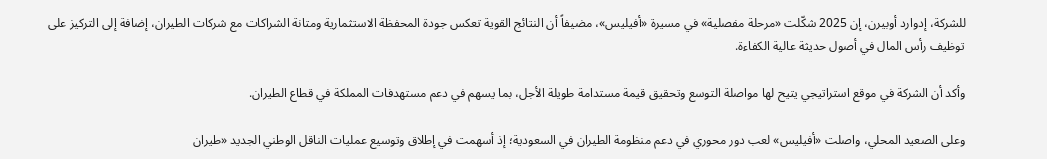للشركة، إدوارد أوبيرن، إن 2025 شكّلت «مرحلة مفصلية» في مسيرة «أفيليس»، مضيفاً أن النتائج القوية تعكس جودة المحفظة الاستثمارية ومتانة الشراكات مع شركات الطيران، إضافة إلى التركيز على توظيف رأس المال في أصول حديثة عالية الكفاءة.

وأكد أن الشركة في موقع استراتيجي يتيح لها مواصلة التوسع وتحقيق قيمة مستدامة طويلة الأجل، بما يسهم في دعم مستهدفات المملكة في قطاع الطيران.

وعلى الصعيد المحلي، واصلت «أفيليس» لعب دور محوري في دعم منظومة الطيران في السعودية؛ إذ أسهمت في إطلاق وتوسيع عمليات الناقل الوطني الجديد «طيران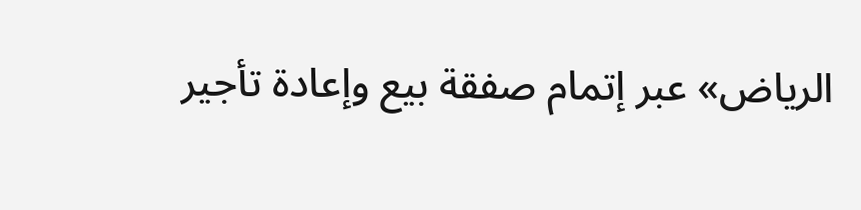الرياض» عبر إتمام صفقة بيع وإعادة تأجير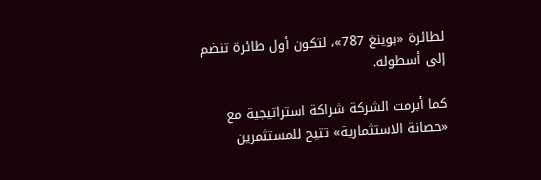لطائرة «بوينغ 787»، لتكون أول طائرة تنضم إلى أسطوله.

كما أبرمت الشركة شراكة استراتيجية مع «حصانة الاستثمارية» تتيح للمستثمرين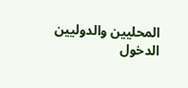المحليين والدوليين الدخول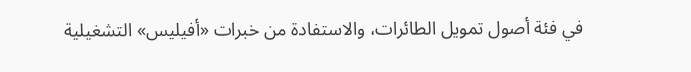في فئة أصول تمويل الطائرات، والاستفادة من خبرات «أفيليس» التشغيلية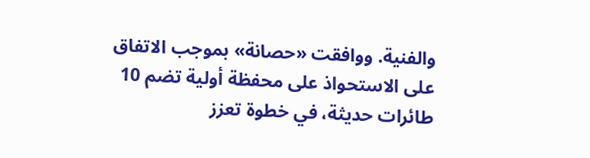والفنية. ووافقت «حصانة» بموجب الاتفاق على الاستحواذ على محفظة أولية تضم 10 طائرات حديثة، في خطوة تعزز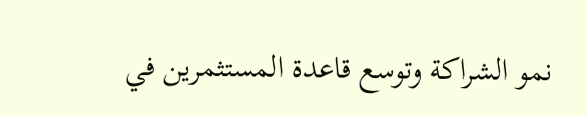نمو الشراكة وتوسع قاعدة المستثمرين في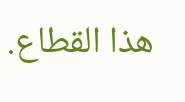هذا القطاع.